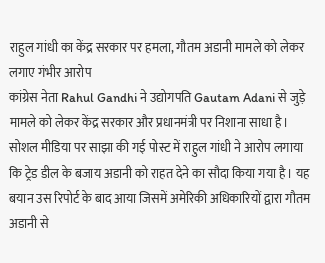राहुल गांधी का केंद्र सरकार पर हमला, गौतम अडानी मामले को लेकर लगाए गंभीर आरोप
कांग्रेस नेता Rahul Gandhi ने उद्योगपति Gautam Adani से जुड़े मामले को लेकर केंद्र सरकार और प्रधानमंत्री पर निशाना साधा है। सोशल मीडिया पर साझा की गई पोस्ट में राहुल गांधी ने आरोप लगाया कि ट्रेड डील के बजाय अडानी को राहत देने का सौदा किया गया है। यह बयान उस रिपोर्ट के बाद आया जिसमें अमेरिकी अधिकारियों द्वारा गौतम अडानी से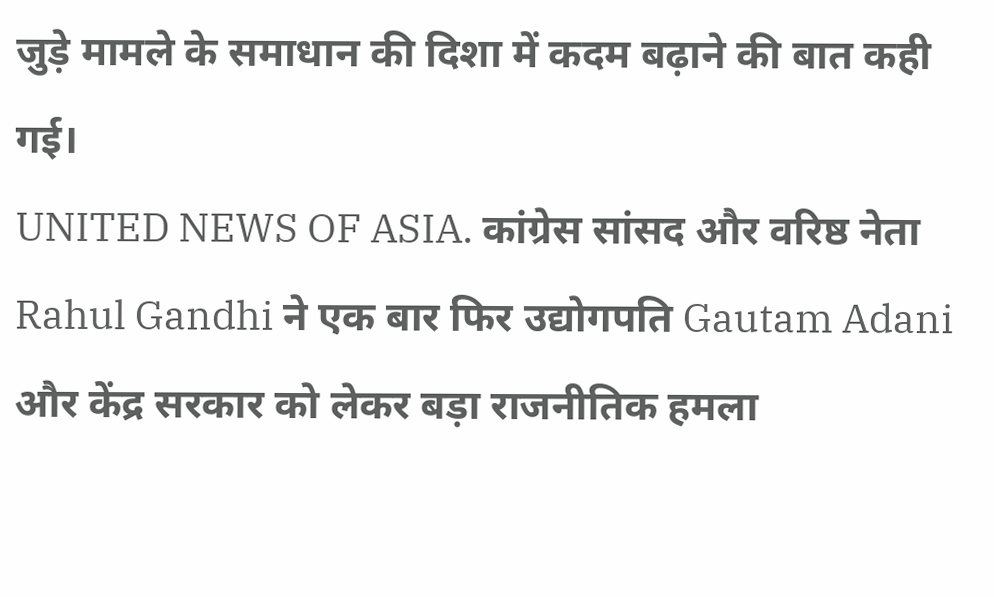जुड़े मामले के समाधान की दिशा में कदम बढ़ाने की बात कही गई।
UNITED NEWS OF ASIA. कांग्रेस सांसद और वरिष्ठ नेता Rahul Gandhi ने एक बार फिर उद्योगपति Gautam Adani और केंद्र सरकार को लेकर बड़ा राजनीतिक हमला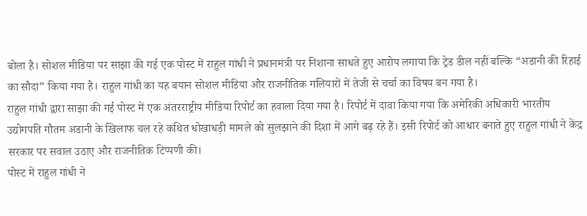बोला है। सोशल मीडिया पर साझा की गई एक पोस्ट में राहुल गांधी ने प्रधानमंत्री पर निशाना साधते हुए आरोप लगाया कि ट्रेड डील नहीं बल्कि “अडानी की रिहाई का सौदा” किया गया है। राहुल गांधी का यह बयान सोशल मीडिया और राजनीतिक गलियारों में तेजी से चर्चा का विषय बन गया है।
राहुल गांधी द्वारा साझा की गई पोस्ट में एक अंतरराष्ट्रीय मीडिया रिपोर्ट का हवाला दिया गया है। रिपोर्ट में दावा किया गया कि अमेरिकी अधिकारी भारतीय उद्योगपति गौतम अडानी के खिलाफ चल रहे कथित धोखाधड़ी मामले को सुलझाने की दिशा में आगे बढ़ रहे हैं। इसी रिपोर्ट को आधार बनाते हुए राहुल गांधी ने केंद्र सरकार पर सवाल उठाए और राजनीतिक टिप्पणी की।
पोस्ट में राहुल गांधी ने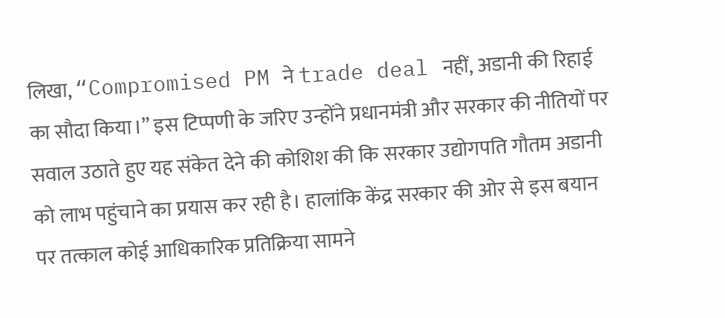लिखा, “Compromised PM ने trade deal नहीं, अडानी की रिहाई का सौदा किया।” इस टिप्पणी के जरिए उन्होंने प्रधानमंत्री और सरकार की नीतियों पर सवाल उठाते हुए यह संकेत देने की कोशिश की कि सरकार उद्योगपति गौतम अडानी को लाभ पहुंचाने का प्रयास कर रही है। हालांकि केंद्र सरकार की ओर से इस बयान पर तत्काल कोई आधिकारिक प्रतिक्रिया सामने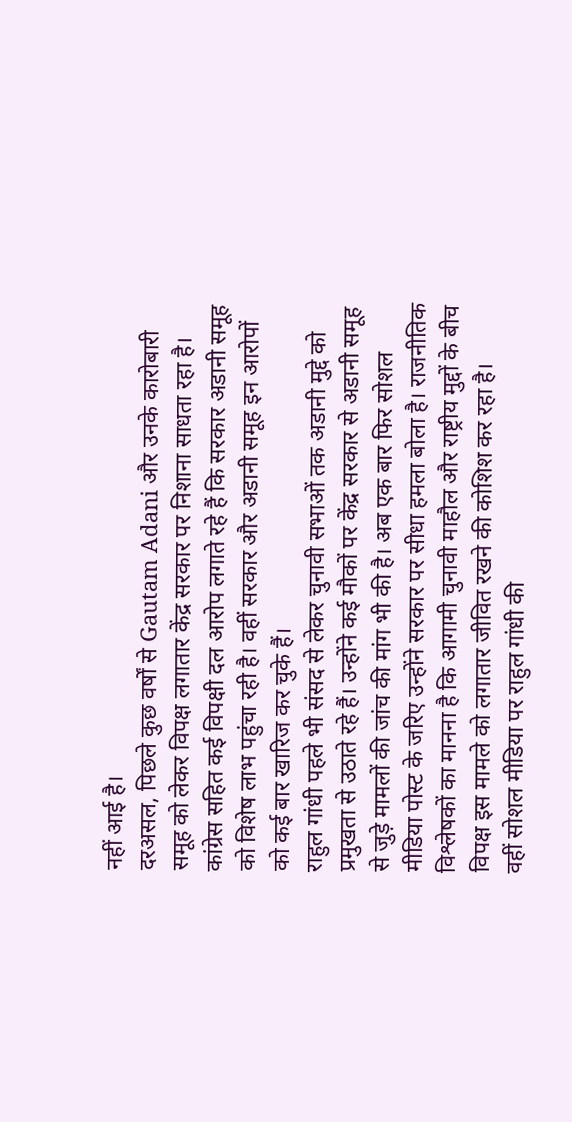नहीं आई है।
दरअसल, पिछले कुछ वर्षों से Gautam Adani और उनके कारोबारी समूह को लेकर विपक्ष लगातार केंद्र सरकार पर निशाना साधता रहा है। कांग्रेस सहित कई विपक्षी दल आरोप लगाते रहे हैं कि सरकार अडानी समूह को विशेष लाभ पहुंचा रही है। वहीं सरकार और अडानी समूह इन आरोपों को कई बार खारिज कर चुके हैं।
राहुल गांधी पहले भी संसद से लेकर चुनावी सभाओं तक अडानी मुद्दे को प्रमुखता से उठाते रहे हैं। उन्होंने कई मौकों पर केंद्र सरकार से अडानी समूह से जुड़े मामलों की जांच की मांग भी की है। अब एक बार फिर सोशल मीडिया पोस्ट के जरिए उन्होंने सरकार पर सीधा हमला बोला है। राजनीतिक विश्लेषकों का मानना है कि आगामी चुनावी माहौल और राष्ट्रीय मुद्दों के बीच विपक्ष इस मामले को लगातार जीवित रखने की कोशिश कर रहा है।
वहीं सोशल मीडिया पर राहुल गांधी की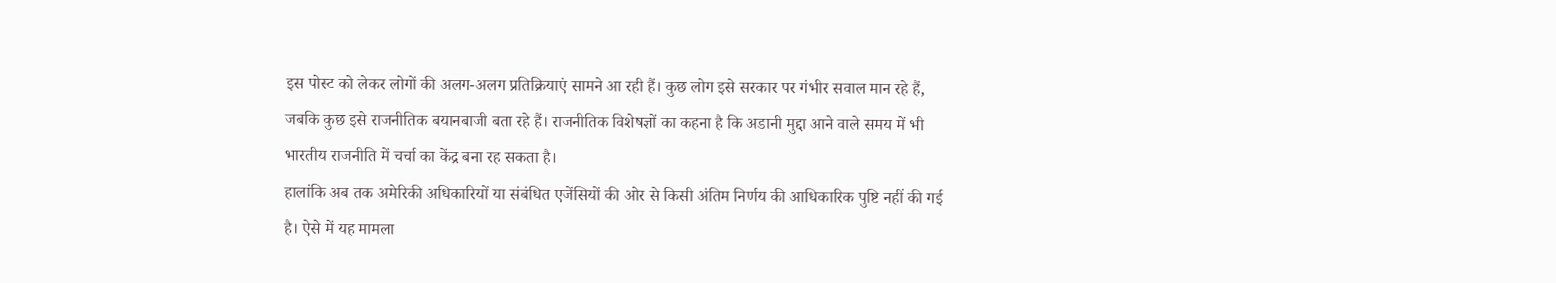इस पोस्ट को लेकर लोगों की अलग-अलग प्रतिक्रियाएं सामने आ रही हैं। कुछ लोग इसे सरकार पर गंभीर सवाल मान रहे हैं, जबकि कुछ इसे राजनीतिक बयानबाजी बता रहे हैं। राजनीतिक विशेषज्ञों का कहना है कि अडानी मुद्दा आने वाले समय में भी भारतीय राजनीति में चर्चा का केंद्र बना रह सकता है।
हालांकि अब तक अमेरिकी अधिकारियों या संबंधित एजेंसियों की ओर से किसी अंतिम निर्णय की आधिकारिक पुष्टि नहीं की गई है। ऐसे में यह मामला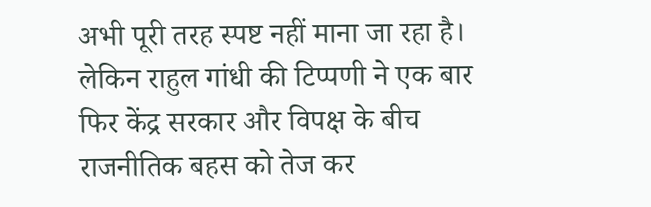अभी पूरी तरह स्पष्ट नहीं माना जा रहा है। लेकिन राहुल गांधी की टिप्पणी ने एक बार फिर केंद्र सरकार और विपक्ष के बीच राजनीतिक बहस को तेज कर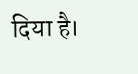दिया है।